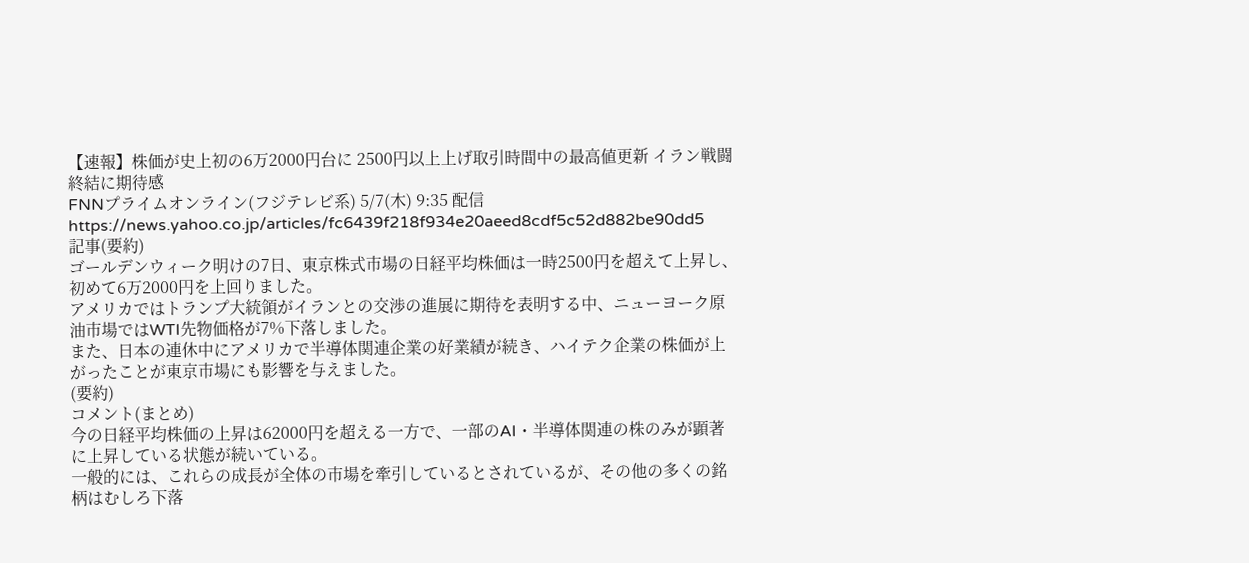【速報】株価が史上初の6万2000円台に 2500円以上上げ取引時間中の最高値更新 イラン戦闘終結に期待感
FNNプライムオンライン(フジテレビ系) 5/7(木) 9:35 配信
https://news.yahoo.co.jp/articles/fc6439f218f934e20aeed8cdf5c52d882be90dd5
記事(要約)
ゴールデンウィーク明けの7日、東京株式市場の日経平均株価は一時2500円を超えて上昇し、初めて6万2000円を上回りました。
アメリカではトランプ大統領がイランとの交渉の進展に期待を表明する中、ニューヨーク原油市場ではWTI先物価格が7%下落しました。
また、日本の連休中にアメリカで半導体関連企業の好業績が続き、ハイテク企業の株価が上がったことが東京市場にも影響を与えました。
(要約)
コメント(まとめ)
今の日経平均株価の上昇は62000円を超える一方で、一部のAI・半導体関連の株のみが顕著に上昇している状態が続いている。
一般的には、これらの成長が全体の市場を牽引しているとされているが、その他の多くの銘柄はむしろ下落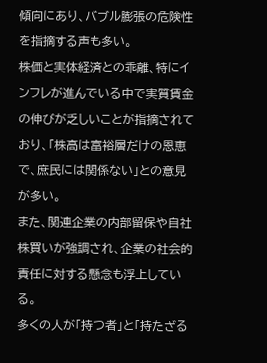傾向にあり、バブル膨張の危険性を指摘する声も多い。
株価と実体経済との乖離、特にインフレが進んでいる中で実質賃金の伸びが乏しいことが指摘されており、「株高は富裕層だけの恩恵で、庶民には関係ない」との意見が多い。
また、関連企業の内部留保や自社株買いが強調され、企業の社会的責任に対する懸念も浮上している。
多くの人が「持つ者」と「持たざる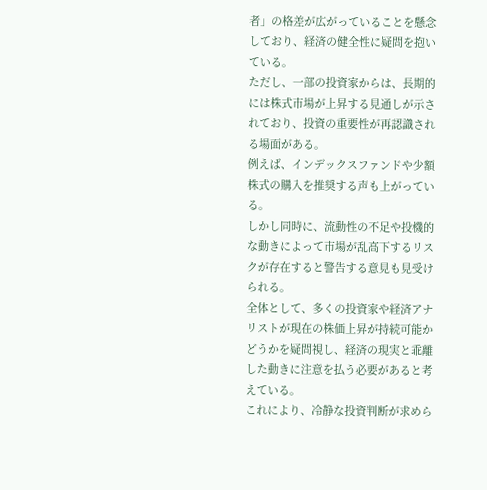者」の格差が広がっていることを懸念しており、経済の健全性に疑問を抱いている。
ただし、一部の投資家からは、長期的には株式市場が上昇する見通しが示されており、投資の重要性が再認識される場面がある。
例えば、インデックスファンドや少額株式の購入を推奨する声も上がっている。
しかし同時に、流動性の不足や投機的な動きによって市場が乱高下するリスクが存在すると警告する意見も見受けられる。
全体として、多くの投資家や経済アナリストが現在の株価上昇が持続可能かどうかを疑問視し、経済の現実と乖離した動きに注意を払う必要があると考えている。
これにより、冷静な投資判断が求めら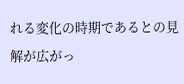れる変化の時期であるとの見解が広がっ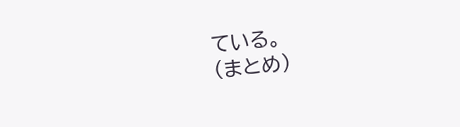ている。
(まとめ)